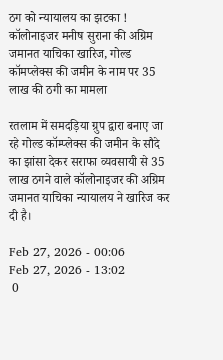ठग को न्यायालय का झटका ! कॉलोनाइजर मनीष सुराना की अग्रिम जमानत याचिका खारिज, गोल्ड कॉमप्लेक्स की जमीन के नाम पर 35 लाख की ठगी का मामला

रतलाम में समदड़िया ग्रुप द्वारा बनाए जा रहे गोल्ड कॉम्प्लेक्स की जमीन के सौदे का झांसा देकर सराफा व्यवसायी से 35 लाख ठगने वाले कॉलोनाइजर की अग्रिम जमानत याचिका न्यायालय ने खारिज कर दी है।

Feb 27, 2026 - 00:06
Feb 27, 2026 - 13:02
 0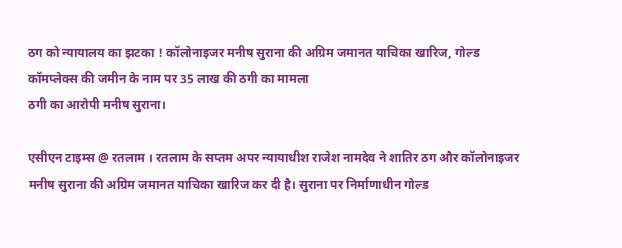ठग को न्यायालय का झटका ! कॉलोनाइजर मनीष सुराना की अग्रिम जमानत याचिका खारिज, गोल्ड कॉमप्लेक्स की जमीन के नाम पर 35 लाख की ठगी का मामला
ठगी का आरोपी मनीष सुराना।

एसीएन टाइम्स @ रतलाम । रतलाम के सप्तम अपर न्यायाधीश राजेश नामदेव ने शातिर ठग और कॉलोनाइजर मनीष सुराना की अग्रिम जमानत याचिका खारिज कर दी है। सुराना पर निर्माणाधीन गोल्ड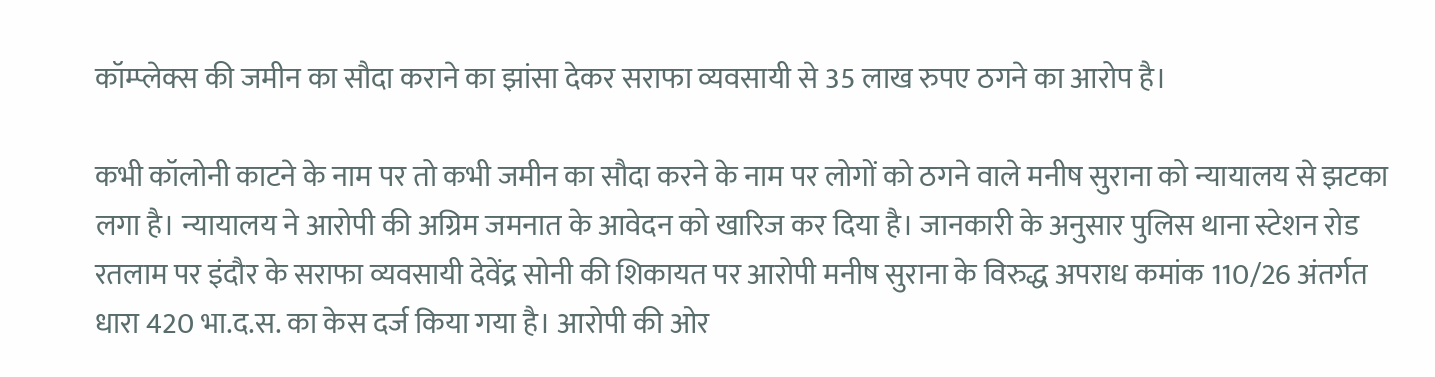कॉम्प्लेक्स की जमीन का सौदा कराने का झांसा देकर सराफा व्यवसायी से 35 लाख रुपए ठगने का आरोप है।

कभी कॉलोनी काटने के नाम पर तो कभी जमीन का सौदा करने के नाम पर लोगों को ठगने वाले मनीष सुराना को न्यायालय से झटका लगा है। न्यायालय ने आरोपी की अग्रिम जमनात के आवेदन को खारिज कर दिया है। जानकारी के अनुसार पुलिस थाना स्टेशन रोड रतलाम पर इंदौर के सराफा व्यवसायी देवेंद्र सोनी की शिकायत पर आरोपी मनीष सुराना के विरुद्ध अपराध कमांक 110/26 अंतर्गत धारा 420 भा.द.स. का केस दर्ज किया गया है। आरोपी की ओर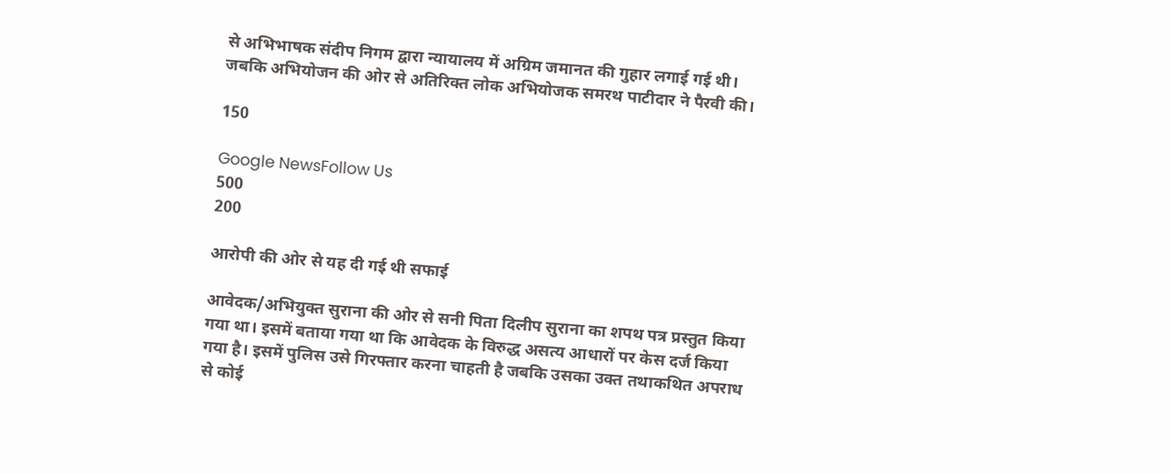से अभिभाषक संदीप निगम द्वारा न्यायालय में अग्रिम जमानत की गुहार लगाई गई थी। जबकि अभियोजन की ओर से अतिरिक्त लोक अभियोजक समरथ पाटीदार ने पैरवी की।

150

Google NewsFollow Us
500
200

आरोपी की ओर से यह दी गई थी सफाई

आवेदक/अभियुक्त सुराना की ओर से सनी पिता दिलीप सुराना का शपथ पत्र प्रस्तुत किया गया था। इसमें बताया गया था कि आवेदक के विरुद्ध असत्य आधारों पर केस दर्ज किया गया है। इसमें पुलिस उसे गिरफ्तार करना चाहती है जबकि उसका उक्त तथाकथित अपराध से कोई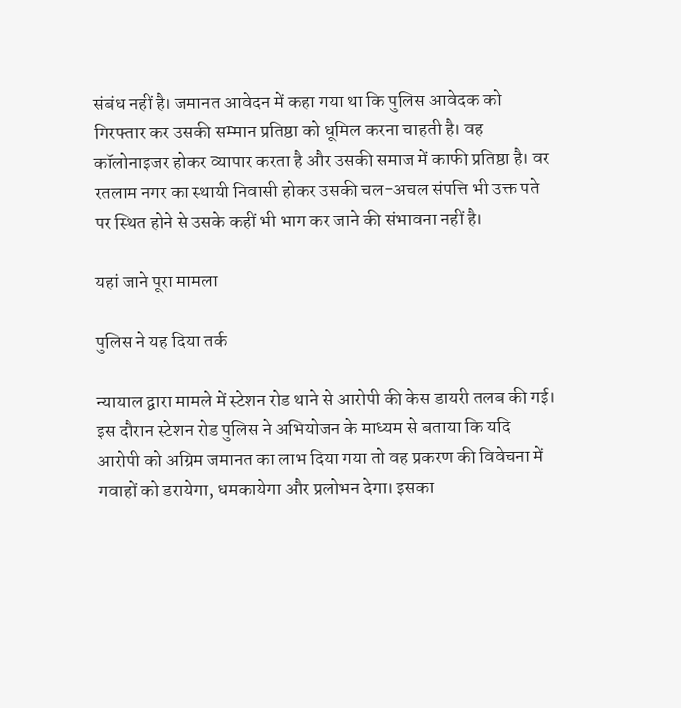संबंध नहीं है। जमानत आवेदन में कहा गया था कि पुलिस आवेदक को गिरफ्तार कर उसकी सम्मान प्रतिष्ठा को धूमिल करना चाहती है। वह कॉलोनाइजर होकर व्यापार करता है और उसकी समाज में काफी प्रतिष्ठा है। वर रतलाम नगर का स्थायी निवासी होकर उसकी चल-अचल संपत्ति भी उक्त पते पर स्थित होने से उसके कहीं भी भाग कर जाने की संभावना नहीं है।

यहां जाने पूरा मामला

पुलिस ने यह दिया तर्क

न्यायाल द्वारा मामले में स्टेशन रोड थाने से आरोपी की केस डायरी तलब की गई। इस दौरान स्टेशन रोड पुलिस ने अभियोजन के माध्यम से बताया कि यदि आरोपी को अग्रिम जमानत का लाभ दिया गया तो वह प्रकरण की विवेचना में गवाहों को डरायेगा, धमकायेगा और प्रलोभन देगा। इसका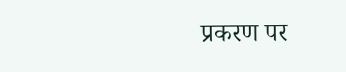प्रकरण पर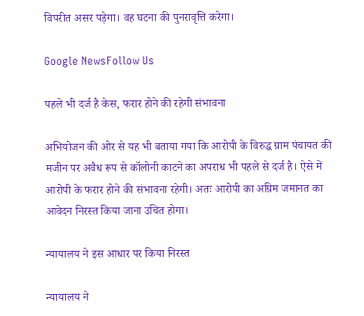विपरीत असर पड़ेगा। वह घटना की पुनरावृत्ति करेगा।

Google NewsFollow Us

पहले भी दर्ज है केस, फरार होने की रहेगी संभावना

अभियोजन की ओर से यह भी बताया गया कि आरोपी के विरुद्ध ग्राम पंचायत की मजीन पर अवैध रूप से कॉलोनी काटने का अपराध भी पहले से दर्ज है। ऐसे में आरोपी के फरार होने की संभावना रहेगी। अतः आरोपी का अग्रिम जमानत का आवेदन निरस्त किया जाना उचित होगा।

न्यायालय ने इस आधार पर किया निरस्त

न्यायालय ने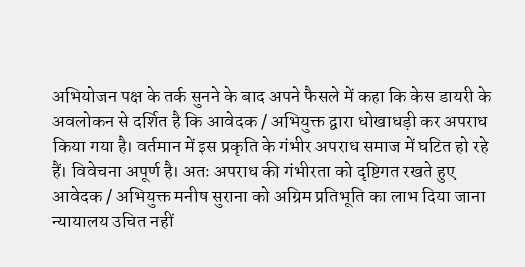अभियोजन पक्ष के तर्क सुनने के बाद अपने फैसले में कहा कि केस डायरी के अवलोकन से दर्शित है कि आवेदक / अभियुक्त द्वारा धोखाधड़ी कर अपराध किया गया है। वर्तमान में इस प्रकृति के गंभीर अपराध समाज में घटित हो रहे हैं। विवेचना अपूर्ण है। अतः अपराध की गंभीरता को दृष्टिगत रखते हुए आवेदक / अभियुक्त मनीष सुराना को अग्रिम प्रतिभूति का लाभ दिया जाना न्यायालय उचित नहीं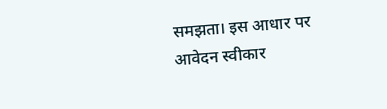समझता। इस आधार पर आवेदन स्वीकार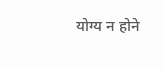योग्य न होने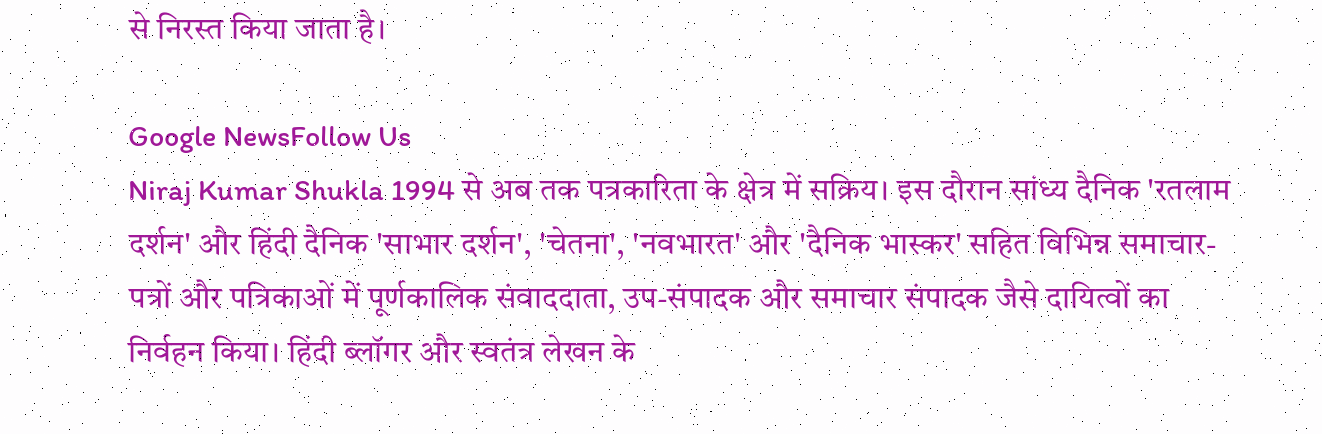से निरस्त किया जाता है।

Google NewsFollow Us
Niraj Kumar Shukla 1994 से अब तक पत्रकारिता के क्षेत्र में सक्रिय। इस दौरान सांध्य दैनिक 'रतलाम दर्शन' और हिंदी दैनिक 'साभार दर्शन', 'चेतना', 'नवभारत' और 'दैनिक भास्कर' सहित विभिन्न समाचार-पत्रों और पत्रिकाओं में पूर्णकालिक संवाददाता, उप-संपादक और समाचार संपादक जैसे दायित्वों का निर्वहन किया। हिंदी ब्लॉगर और स्वतंत्र लेखन के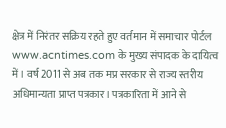क्षेत्र में निरंतर सक्रिय रहते हुए वर्तमान में समाचार पोर्टल www.acntimes.com के मुख्य संपादक के दायित्व में। वर्ष 2011 से अब तक मप्र सरकार से राज्य स्तरीय अधिमान्यता प्राप्त पत्रकार। पत्रकारिता में आने से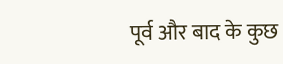पूर्व और बाद के कुछ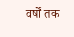वर्षों तक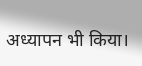अध्यापन भी किया।